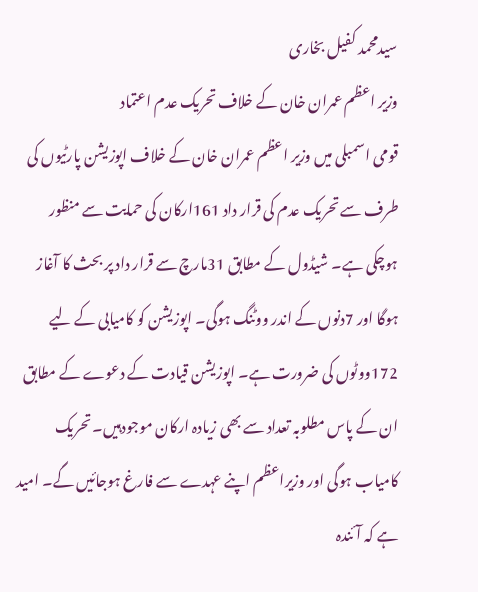سیدمحمد کفیل بخاری
وزیر اعظم عمران خان کے خلاف تحریک عدم اعتماد
قومی اسمبلی میں وزیر اعظم عمران خان کے خلاف اپوزیشن پارٹیوں کی طرف سے تحریک عدم کی قرار داد 161ارکان کی حمایت سے منظور ہوچکی ہے۔ شیڈول کے مطابق 31مارچ سے قرار داد پر بحث کا آغاز ہوگا اور 7دنوں کے اندر ووٹنگ ہوگی۔ اپوزیشن کو کامیابی کے لیے 172ووٹوں کی ضرورت ہے۔ اپوزیشن قیادت کے دعوے کے مطابق ان کے پاس مطلوبہ تعداد سے بھی زیادہ ارکان موجودہیں۔ تحریک کامیاب ہوگی اور وزیراعظم اپنے عہدے سے فارغ ہوجائیں گے۔ امید ہے کہ آئندہ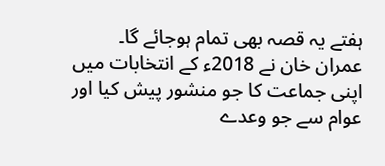ہفتے یہ قصہ بھی تمام ہوجائے گا۔
عمران خان نے 2018ء کے انتخابات میں اپنی جماعت کا جو منشور پیش کیا اور عوام سے جو وعدے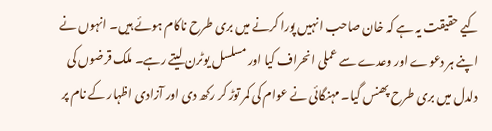کیے حقیقت یہ ہے کہ خان صاحب انہیں پورا کرنے میں بری طرح ناکام ہوئے ہیں۔ انہوں نے اپنے ہر دعوے اور وعدے سے عملی انحراف کیا اور مسلسل یوٹرن لیتے رہے۔ ملک قرضوں کی دلدل میں بری طرح پھنس گیا۔ مہنگائی نے عوام کی کمر توڑ کر رکھ دی اور آزادی اظہار کے نام پر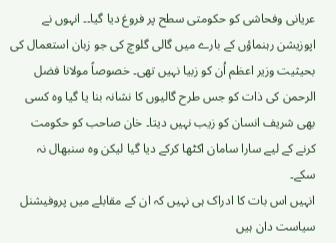عریانی وفحاشی کو حکومتی سطح پر فروغ دیا گیا۔۔ انہوں نے اپوزیشن رہنماؤں کے بارے میں گالی گلوچ کی جو زبان استعمال کی بحیثیت وزیر اعظم اُن کو زبیا نہیں تھی۔ خصوصاً مولانا فضل الرحمن کی ذات کو جس طرح گالیوں کا نشانہ بنا یا گیا وہ کسی بھی شریف انسان کو زیب نہیں دیتا۔ خان صاحب کو حکومت کرنے کے لیے سارا سامان اکٹھا کرکے دیا گیا لیکن وہ سنبھال نہ سکے۔
انہیں اس بات کا ادراک ہی نہیں کہ ان کے مقابلے میں پروفیشنل سیاست دان ہیں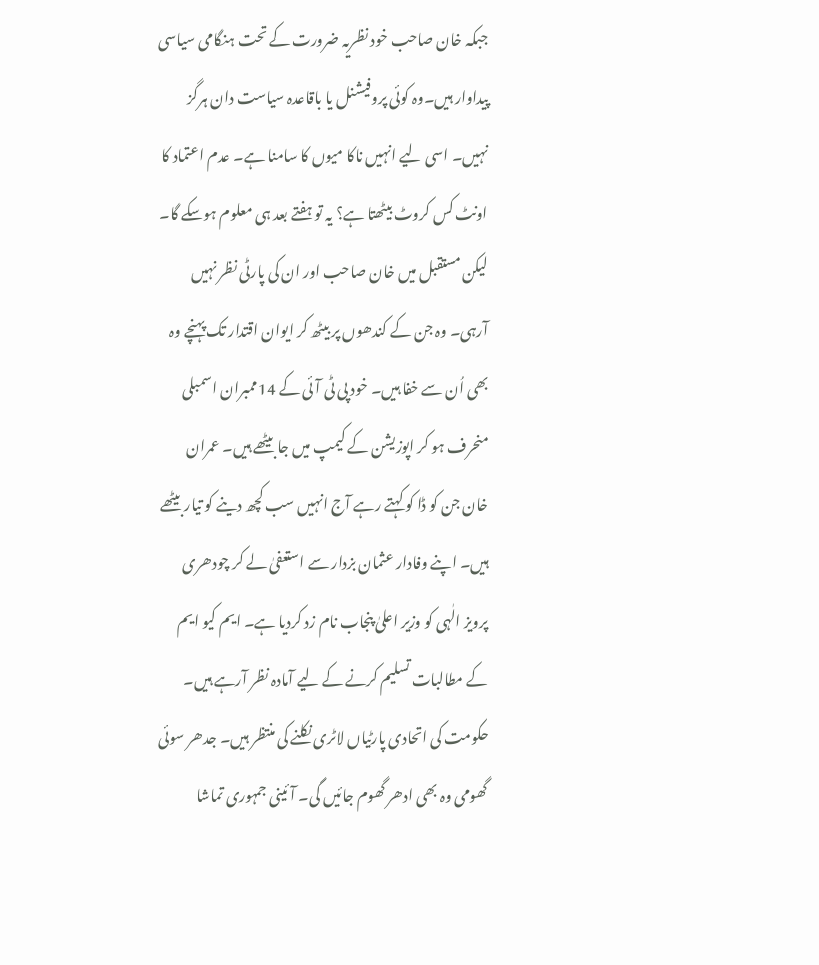جبکہ خان صاحب خود نظریہ ضرورت کے تحت ہنگامی سیاسی پیداوار ہیں۔وہ کوئی پروفیشنل یا باقاعدہ سیاست دان ہرگز نہیں۔ اسی لیے انہیں ناکا میوں کا سامنا ہے۔ عدم اعتماد کا اونٹ کس کروٹ بیٹھتا ہے؟ یہ تو ہفتے بعد ہی معلوم ہوسکے گا۔ لیکن مستقبل میں خان صاحب اور ان کی پارٹی نظر نہیں آرہی۔ وہ جن کے کندھوں پر بیٹھ کر ایوان اقتدار تک پہنچے وہ بھی اُن سے خفا ہیں۔ خود پی ٹی آئی کے 14ممبران اسمبلی منحرف ہو کر اپوزیشن کے کیمپ میں جا بیٹھے ہیں۔ عمران خان جن کو ڈا کو کہتے رہے آج انہیں سب کچھ دینے کو تیار بیٹھے ہیں۔ اپنے وفادار عثمان بزدار سے استعفیٰ لے کر چودھری پرویز الٰہی کو وزیر اعلیٰ پنجاب نام زد کردیا ہے۔ ایم کیو ایم کے مطالبات تسلیم کرنے کے لیے آمادہ نظر آرہے ہیں۔ حکومت کی اتحادی پارٹیاں لاٹری نکلنے کی منتظر ہیں۔ جدھر سوئی گھومی وہ بھی ادھر گھوم جائیں گی۔ آئینی جمہوری تماشا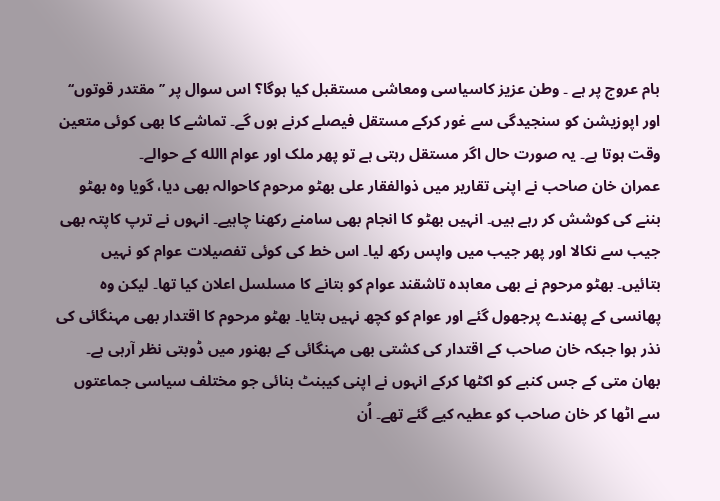بام عروج پر ہے ۔ وطن عزیز کاسیاسی ومعاشی مستقبل کیا ہوگا؟ اس سوال پر ’’مقتدر قوتوں‘‘ اور اپوزیشن کو سنجیدگی سے غور کرکے مستقل فیصلے کرنے ہوں گے۔ تماشے کا بھی کوئی متعین وقت ہوتا ہے۔ یہ صورت حال اگر مستقل رہتی ہے تو پھر ملک اور عوام االله کے حوالے۔
عمران خان صاحب نے اپنی تقاریر میں ذوالفقار علی بھٹو مرحوم کاحوالہ بھی دیا، گویا وہ بھٹو بننے کی کوشش کر رہے ہیں۔ انہیں بھٹو کا انجام بھی سامنے رکھنا چاہیے۔ انہوں نے ترپ کاپتہ بھی جیب سے نکالا اور پھر جیب میں واپس رکھ لیا۔ اس خط کی کوئی تفصیلات عوام کو نہیں بتائیں۔ بھٹو مرحوم نے بھی معاہدہ تاشقند عوام کو بتانے کا مسلسل اعلان کیا تھا۔ لیکن وہ پھانسی کے پھندے پرجھول گئے اور عوام کو کچھ نہیں بتایا۔ بھٹو مرحوم کا اقتدار بھی مہنگائی کی نذر ہوا جبکہ خان صاحب کے اقتدار کی کشتی بھی مہنگائی کے بھنور میں ڈوبتی نظر آرہی ہے۔ بھان متی کے جس کنبے کو اکٹھا کرکے انہوں نے اپنی کیبنٹ بنائی جو مختلف سیاسی جماعتوں سے اٹھا کر خان صاحب کو عطیہ کیے گئے تھے۔ اُن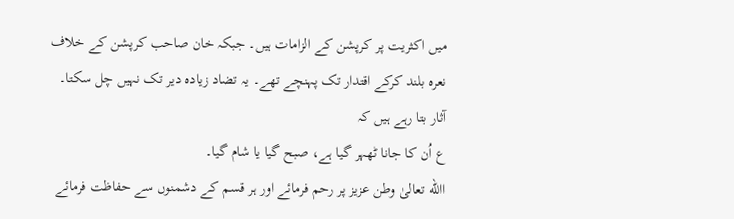میں اکثریت پر کرپشن کے الزامات ہیں۔ جبکہ خان صاحب کرپشن کے خلاف نعرہ بلند کرکے اقتدار تک پہنچے تھے۔ یہ تضاد زیادہ دیر تک نہیں چل سکتا۔ آثار بتا رہے ہیں کہ
ع اُن کا جانا ٹھہر گیا ہے، صبح گیا یا شام گیا۔
االله تعالیٰ وطن عزیز پر رحم فرمائے اور ہر قسم کے دشمنوں سے حفاظت فرمائے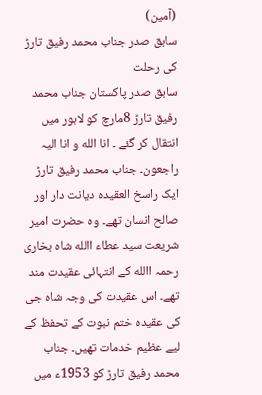(آمین)
سابق صدر جناب محمد رفیق تارڑ کی رحلت
سابق صدر پاکستان جناب محمد رفیق تارڑ 8مارچ کو لاہور میں انتقال کر گئے ۔ انا الله و انا الیہ راجعون۔ جناب محمد رفیق تارڑ ایک راسخ العقیدہ دیانت دار اور صالح انسان تھے۔ وہ حضرت امیر شریعت سید عطاء االله شاہ بخاری رحمہ االله کے انتہائی عقیدت مند تھے۔ اس عقیدت کی وجہ شاہ جی کی عقیدہ ختم نبوت کے تحفظ کے لیے عظیم خدمات تھیں۔ جناب محمد رفیق تارڑ کو 1953ء میں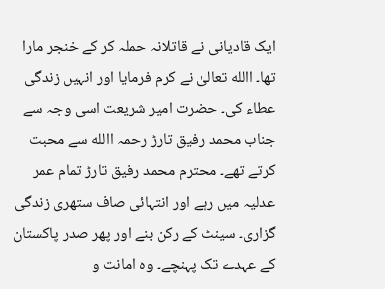ایک قادیانی نے قاتلانہ حملہ کر کے خنجر مارا تھا۔ االله تعالیٰ نے کرم فرمایا اور انہیں زندگی عطاء کی۔ حضرت امیر شریعت اسی وجہ سے جناب محمد رفیق تارڑ رحمہ االله سے محبت کرتے تھے۔ محترم محمد رفیق تارڑ تمام عمر عدلیہ میں رہے اور انتہائی صاف ستھری زندگی گزاری۔ سینٹ کے رکن بنے اور پھر صدر پاکستان کے عہدے تک پہنچے۔ وہ امانت و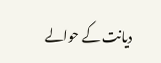دیانت کے حوالے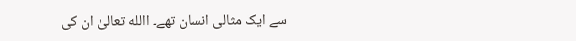سے ایک مثالی انسان تھے۔ االله تعالیٰ ان کی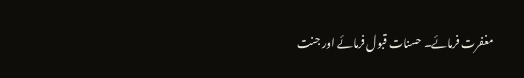مغفرت فرمائے۔ حسنات قبول فرمائے اور جنت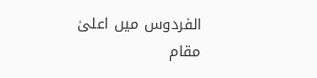الفردوس میں اعلیٰ مقام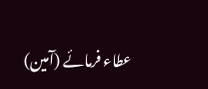عطاء فرمائے (آمین)